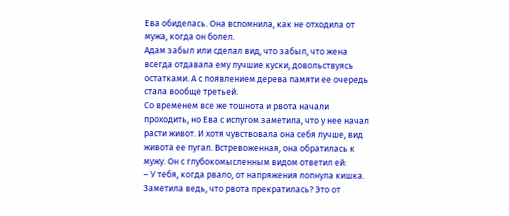Ева обиделась. Она вспомнила, как не отходила от мужа, когда он болел.
Адам забыл или сделал вид, что забыл, что жена всегда отдавала ему лучшие куски, довольствуясь остатками. А с появлением дерева памяти ее очередь стала вообще третьей.
Со временем все же тошнота и рвота начали проходить, но Ева с испугом заметила, что у нее начал расти живот. И хотя чувствовала она себя лучше, вид живота ее пугал. Встревоженная, она обратилась к мужу. Он с глубокомысленным видом ответил ей:
– У тебя, когда рвало, от напряжения лопнула кишка. Заметила ведь, что рвота прекратилась? Это от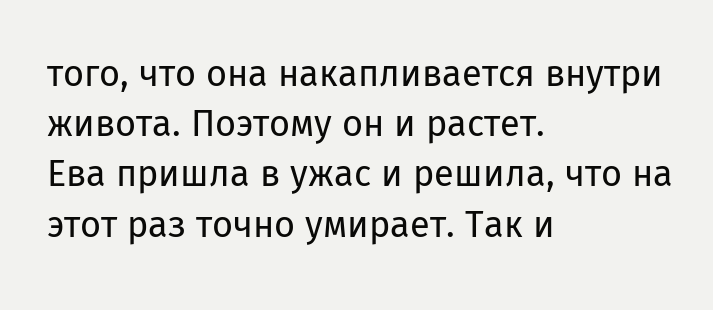того, что она накапливается внутри живота. Поэтому он и растет.
Ева пришла в ужас и решила, что на этот раз точно умирает. Так и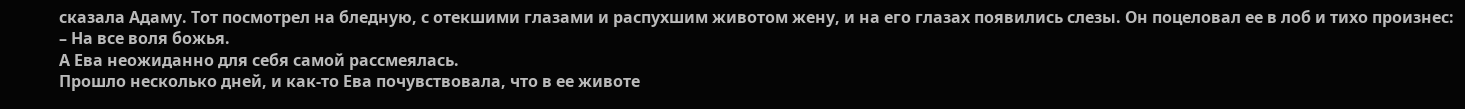сказала Адаму. Тот посмотрел на бледную, с отекшими глазами и распухшим животом жену, и на его глазах появились слезы. Он поцеловал ее в лоб и тихо произнес:
– На все воля божья.
А Ева неожиданно для себя самой рассмеялась.
Прошло несколько дней, и как-то Ева почувствовала, что в ее животе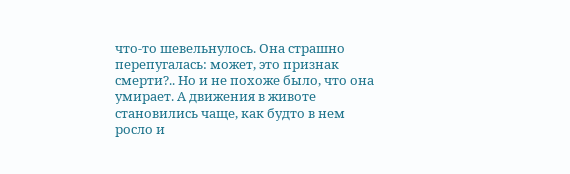что-то шевельнулось. Она страшно перепугалась: может, это признак смерти?.. Но и не похоже было, что она умирает. А движения в животе становились чаще, как будто в нем росло и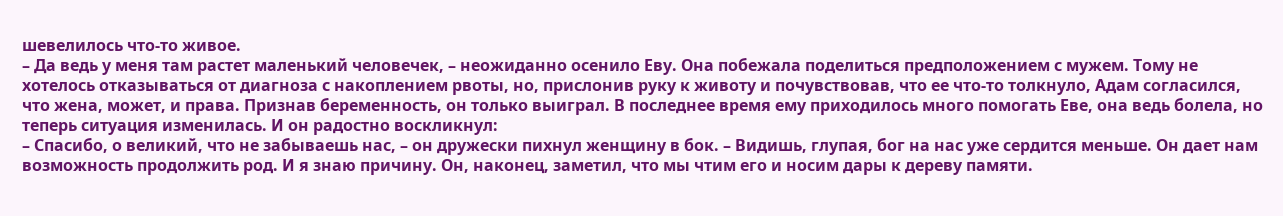шевелилось что-то живое.
– Да ведь у меня там растет маленький человечек, – неожиданно осенило Еву. Она побежала поделиться предположением с мужем. Тому не хотелось отказываться от диагноза с накоплением рвоты, но, прислонив руку к животу и почувствовав, что ее что-то толкнуло, Адам согласился, что жена, может, и права. Признав беременность, он только выиграл. В последнее время ему приходилось много помогать Еве, она ведь болела, но теперь ситуация изменилась. И он радостно воскликнул:
– Спасибо, о великий, что не забываешь нас, – он дружески пихнул женщину в бок. – Видишь, глупая, бог на нас уже сердится меньше. Он дает нам возможность продолжить род. И я знаю причину. Он, наконец, заметил, что мы чтим его и носим дары к дереву памяти.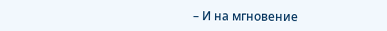– И на мгновение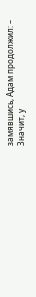замявшись, Адам продолжил: – Значит, у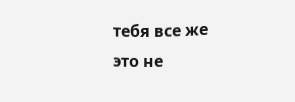тебя все же это не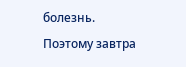болезнь. Поэтому завтра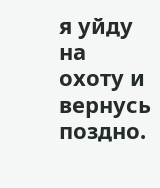я уйду на охоту и вернусь поздно.